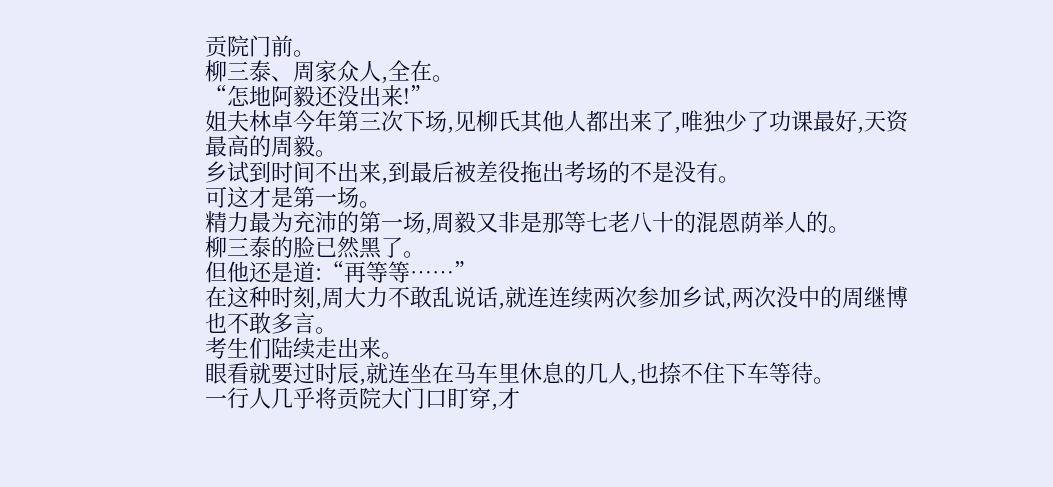贡院门前。
柳三泰、周家众人,全在。
“怎地阿毅还没出来!”
姐夫林卓今年第三次下场,见柳氏其他人都出来了,唯独少了功课最好,天资最高的周毅。
乡试到时间不出来,到最后被差役拖出考场的不是没有。
可这才是第一场。
精力最为充沛的第一场,周毅又非是那等七老八十的混恩荫举人的。
柳三泰的脸已然黑了。
但他还是道:“再等等……”
在这种时刻,周大力不敢乱说话,就连连续两次参加乡试,两次没中的周继博也不敢多言。
考生们陆续走出来。
眼看就要过时辰,就连坐在马车里休息的几人,也捺不住下车等待。
一行人几乎将贡院大门口盯穿,才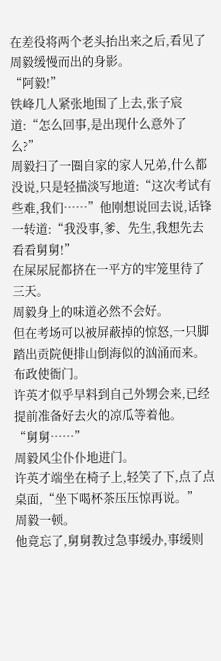在差役将两个老头抬出来之后,看见了周毅缓慢而出的身影。
“阿毅!”
铁峰几人紧张地围了上去,张子宸道:“怎么回事,是出现什么意外了么?”
周毅扫了一圈自家的家人兄弟,什么都没说,只是轻描淡写地道:“这次考试有些难,我们……”他刚想说回去说,话锋一转道:“我没事,爹、先生,我想先去看看舅舅!”
在屎尿屁都挤在一平方的牢笼里待了三天。
周毅身上的味道必然不会好。
但在考场可以被屏蔽掉的惊怒,一只脚踏出贡院便排山倒海似的汹涌而来。
布政使衙门。
许英才似乎早料到自己外甥会来,已经提前准备好去火的凉瓜等着他。
“舅舅……”
周毅风尘仆仆地进门。
许英才端坐在椅子上,轻笑了下,点了点桌面,“坐下喝杯茶压压惊再说。”
周毅一顿。
他竟忘了,舅舅教过急事缓办,事缓则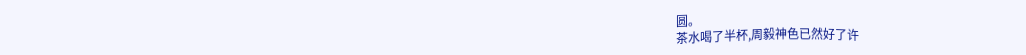圆。
茶水喝了半杯,周毅神色已然好了许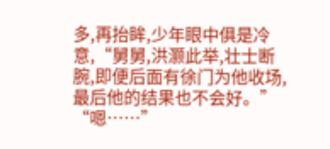多,再抬眸,少年眼中俱是冷意,“舅舅,洪灏此举,壮士断腕,即便后面有徐门为他收场,最后他的结果也不会好。”
“嗯……”